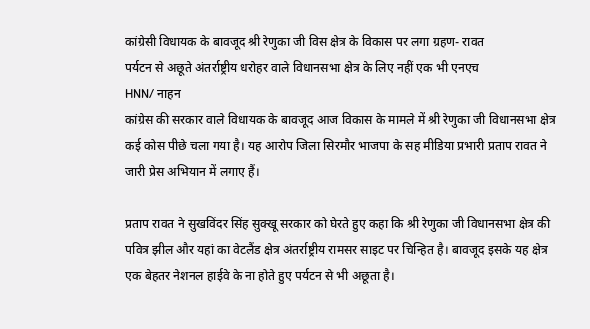कांग्रेसी विधायक के बावजूद श्री रेणुका जी विस क्षेत्र के विकास पर लगा ग्रहण- रावत
पर्यटन से अछूते अंतर्राष्ट्रीय धरोहर वाले विधानसभा क्षेत्र के लिए नहीं एक भी एनएच
HNN/ नाहन
कांग्रेस की सरकार वाले विधायक के बावजूद आज विकास के मामले में श्री रेणुका जी विधानसभा क्षेत्र कई कोस पीछे चला गया है। यह आरोप जिला सिरमौर भाजपा के सह मीडिया प्रभारी प्रताप रावत ने जारी प्रेस अभियान में लगाए हैं।

प्रताप रावत ने सुखविंदर सिंह सुक्खू सरकार को घेरते हुए कहा कि श्री रेणुका जी विधानसभा क्षेत्र की पवित्र झील और यहां का वेटलैंड क्षेत्र अंतर्राष्ट्रीय रामसर साइट पर चिन्हित है। बावजूद इसके यह क्षेत्र एक बेहतर नेशनल हाईवे के ना होते हुए पर्यटन से भी अछूता है।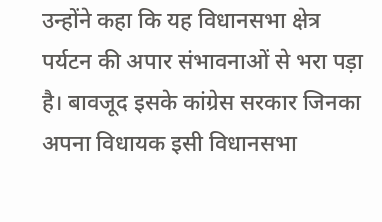उन्होंने कहा कि यह विधानसभा क्षेत्र पर्यटन की अपार संभावनाओं से भरा पड़ा है। बावजूद इसके कांग्रेस सरकार जिनका अपना विधायक इसी विधानसभा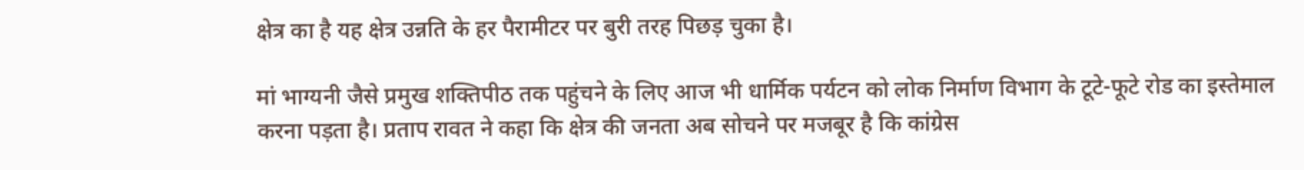क्षेत्र का है यह क्षेत्र उन्नति के हर पैरामीटर पर बुरी तरह पिछड़ चुका है।

मां भाग्यनी जैसे प्रमुख शक्तिपीठ तक पहुंचने के लिए आज भी धार्मिक पर्यटन को लोक निर्माण विभाग के टूटे-फूटे रोड का इस्तेमाल करना पड़ता है। प्रताप रावत ने कहा कि क्षेत्र की जनता अब सोचने पर मजबूर है कि कांग्रेस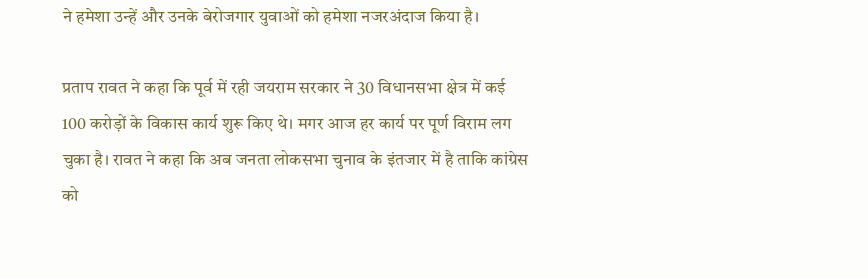ने हमेशा उन्हें और उनके बेरोजगार युवाओं को हमेशा नजरअंदाज किया है।

प्रताप रावत ने कहा कि पूर्व में रही जयराम सरकार ने 30 विधानसभा क्षेत्र में कई 100 करोड़ों के विकास कार्य शुरू किए थे। मगर आज हर कार्य पर पूर्ण विराम लग चुका है। रावत ने कहा कि अब जनता लोकसभा चुनाव के इंतजार में है ताकि कांग्रेस को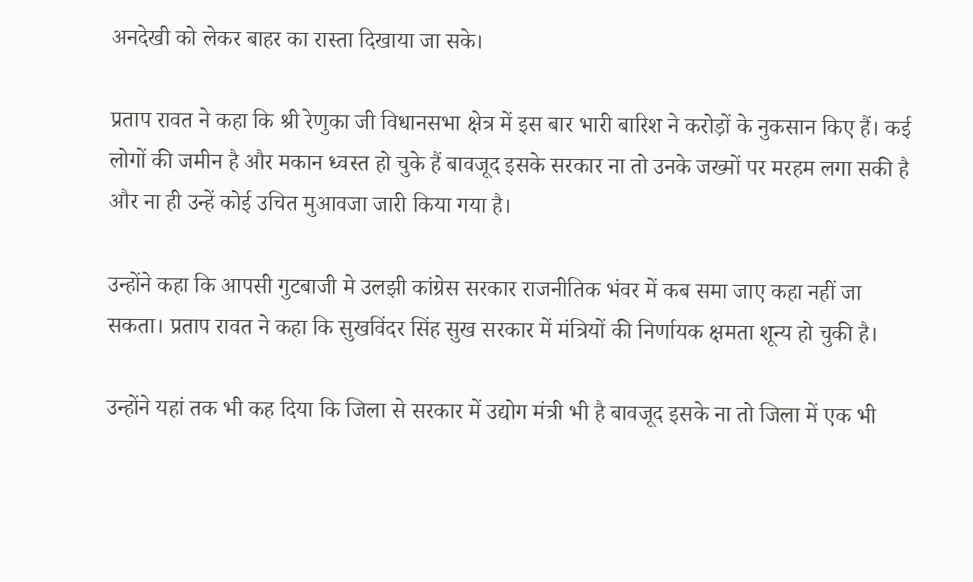अनदेखी को लेकर बाहर का रास्ता दिखाया जा सके।

प्रताप रावत ने कहा कि श्री रेणुका जी विधानसभा क्षेत्र में इस बार भारी बारिश ने करोड़ों के नुकसान किए हैं। कई लोगों की जमीन है और मकान ध्वस्त हो चुके हैं बावजूद इसके सरकार ना तो उनके जख्मों पर मरहम लगा सकी है और ना ही उन्हें कोई उचित मुआवजा जारी किया गया है।

उन्होंने कहा कि आपसी गुटबाजी मे उलझी कांग्रेस सरकार राजनीतिक भंवर में कब समा जाए कहा नहीं जा सकता। प्रताप रावत ने कहा कि सुखविंदर सिंह सुख सरकार में मंत्रियों की निर्णायक क्षमता शून्य हो चुकी है।

उन्होंने यहां तक भी कह दिया कि जिला से सरकार में उद्योग मंत्री भी है बावजूद इसके ना तो जिला में एक भी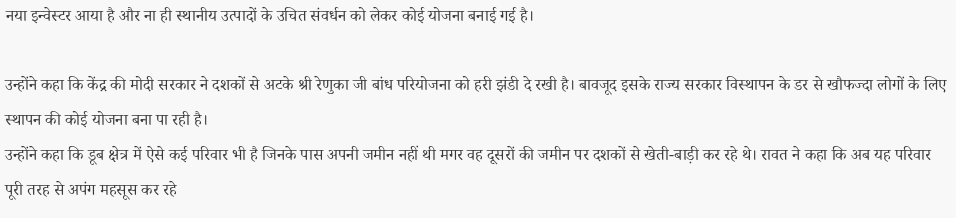नया इन्वेस्टर आया है और ना ही स्थानीय उत्पादों के उचित संवर्धन को लेकर कोई योजना बनाई गई है।

उन्होंने कहा कि केंद्र की मोदी सरकार ने दशकों से अटके श्री रेणुका जी बांध परियोजना को हरी झंडी दे रखी है। बावजूद इसके राज्य सरकार विस्थापन के डर से खौफज्दा लोगों के लिए स्थापन की कोई योजना बना पा रही है।
उन्होंने कहा कि डूब क्षेत्र में ऐसे कई परिवार भी है जिनके पास अपनी जमीन नहीं थी मगर वह दूसरों की जमीन पर दशकों से खेती-बाड़ी कर रहे थे। रावत ने कहा कि अब यह परिवार पूरी तरह से अपंग महसूस कर रहे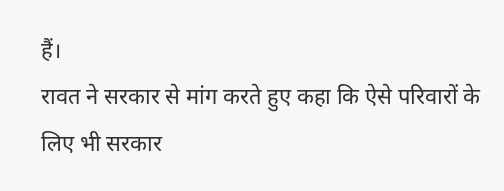हैं।
रावत ने सरकार से मांग करते हुए कहा कि ऐसे परिवारों के लिए भी सरकार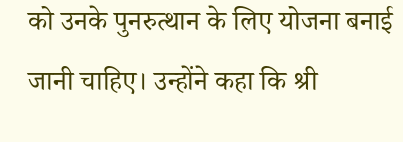को उनके पुनरुत्थान के लिए योजना बनाई जानी चाहिए। उन्होंने कहा कि श्री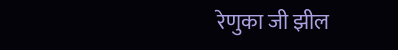रेणुका जी झील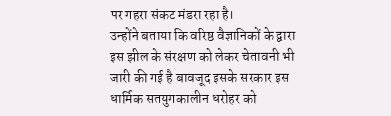पर गहरा संकट मंडरा रहा है।
उन्होंने बताया कि वरिष्ठ वैज्ञानिकों के द्वारा इस झील के संरक्षण को लेकर चेतावनी भी जारी की गई है बावजूद इसके सरकार इस धार्मिक सतयुगकालीन धरोहर को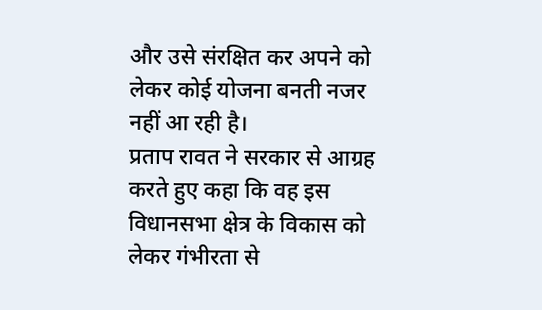और उसे संरक्षित कर अपने को लेकर कोई योजना बनती नजर नहीं आ रही है।
प्रताप रावत ने सरकार से आग्रह करते हुए कहा कि वह इस विधानसभा क्षेत्र के विकास को लेकर गंभीरता से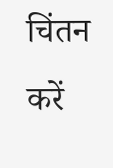चिंतन करें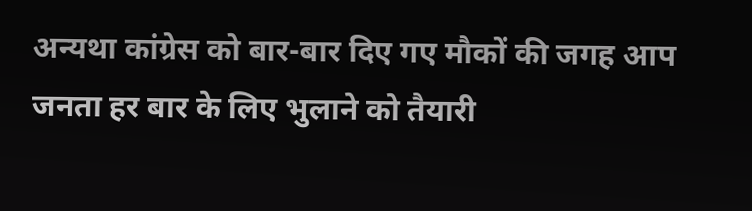अन्यथा कांग्रेस को बार-बार दिए गए मौकों की जगह आप जनता हर बार के लिए भुलाने को तैयारी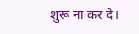शुरू ना कर दे।